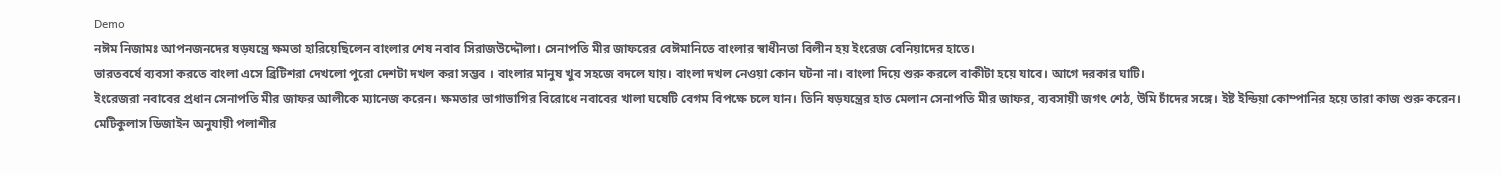Demo
নঈম নিজামঃ আপনজনদের ষড়যন্ত্রে ক্ষমতা হারিয়েছিলেন বাংলার শেষ নবাব সিরাজউদ্দৌলা। সেনাপতি মীর জাফরের বেঈমানিতে বাংলার স্বাধীনতা বিলীন হয় ইংরেজ বেনিয়াদের হাতে।
ভারতবর্ষে ব্যবসা করতে বাংলা এসে ব্রিটিশরা দেখলো পুরো দেশটা দখল করা সম্ভব । বাংলার মানুষ খুব সহজে বদলে যায়। বাংলা দখল নেওয়া কোন ঘটনা না। বাংলা দিয়ে শুরু করলে বাকীটা হয়ে যাবে। আগে দরকার ঘাটি।
ইংরেজরা নবাবের প্রধান সেনাপতি মীর জাফর আলীকে ম্যানেজ করেন। ক্ষমতার ভাগাভাগির বিরোধে নবাবের খালা ঘষেটি বেগম বিপক্ষে চলে যান। তিনি ষড়যন্ত্রের হাত মেলান সেনাপতি মীর জাফর, ব্যবসায়ী জগৎ শেঠ, উমি চাঁদের সঙ্গে। ইষ্ট ইন্ডিয়া কোম্পানির হয়ে তারা কাজ শুরু করেন।
মেটিকুলাস ডিজাইন অনুযায়ী পলাশীর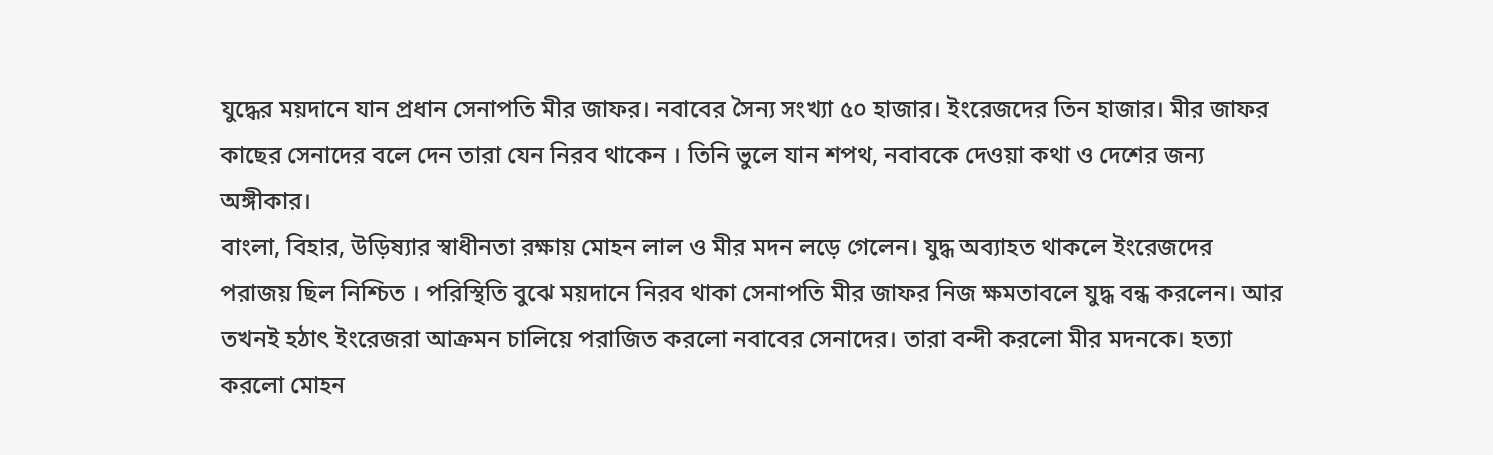যুদ্ধের ময়দানে যান প্রধান সেনাপতি মীর জাফর। নবাবের সৈন্য সংখ্যা ৫০ হাজার। ইংরেজদের তিন হাজার। মীর জাফর কাছের সেনাদের বলে দেন তারা যেন নিরব থাকেন । তিনি ভুলে যান শপথ, নবাবকে দেওয়া কথা ও দেশের জন্য অঙ্গীকার।
বাংলা, বিহার, উড়িষ্যার স্বাধীনতা রক্ষায় মোহন লাল ও মীর মদন লড়ে গেলেন। যুদ্ধ অব্যাহত থাকলে ইংরেজদের পরাজয় ছিল নিশ্চিত । পরিস্থিতি বুঝে ময়দানে নিরব থাকা সেনাপতি মীর জাফর নিজ ক্ষমতাবলে যুদ্ধ বন্ধ করলেন। আর তখনই হঠাৎ ইংরেজরা আক্রমন চালিয়ে পরাজিত করলো নবাবের সেনাদের। তারা বন্দী করলো মীর মদনকে। হত্যা করলো মোহন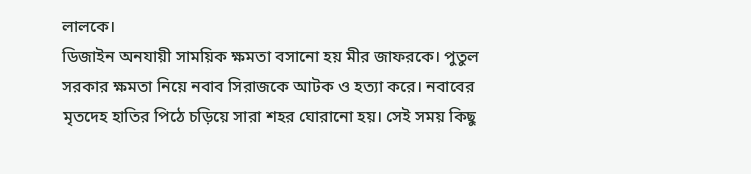লালকে।
ডিজাইন অনযায়ী সাময়িক ক্ষমতা বসানো হয় মীর জাফরকে। পুতুল সরকার ক্ষমতা নিয়ে নবাব সিরাজকে আটক ও হত্যা করে। নবাবের মৃতদেহ হাতির পিঠে চড়িয়ে সারা শহর ঘোরানো হয়। সেই সময় কিছু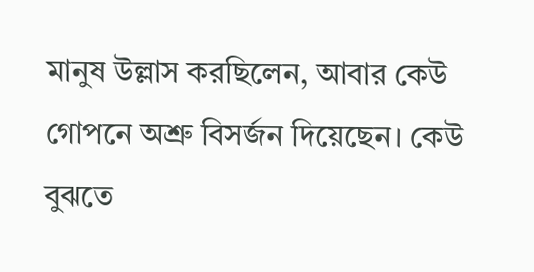মানুষ উল্লাস করছিলেন, আবার কেউ গোপনে অশ্রু বিসর্জন দিয়েছেন। কেউ বুঝতে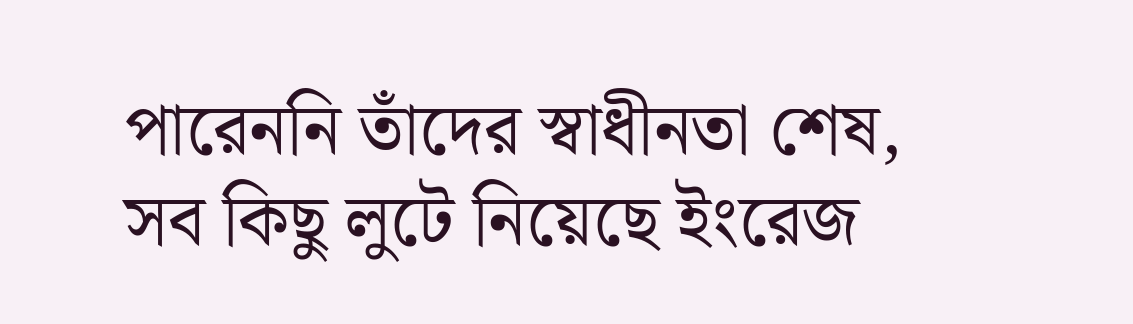পারেননি তাঁদের স্বাধীনতা শেষ, সব কিছু লুটে নিয়েছে ইংরেজ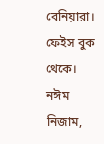বেনিয়ারা।
ফেইস বুক থেকে।
নঈম নিজাম,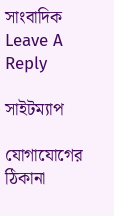সাংবাদিক
Leave A Reply

সাইটম্যাপ

যোগাযোগের ঠিকানা